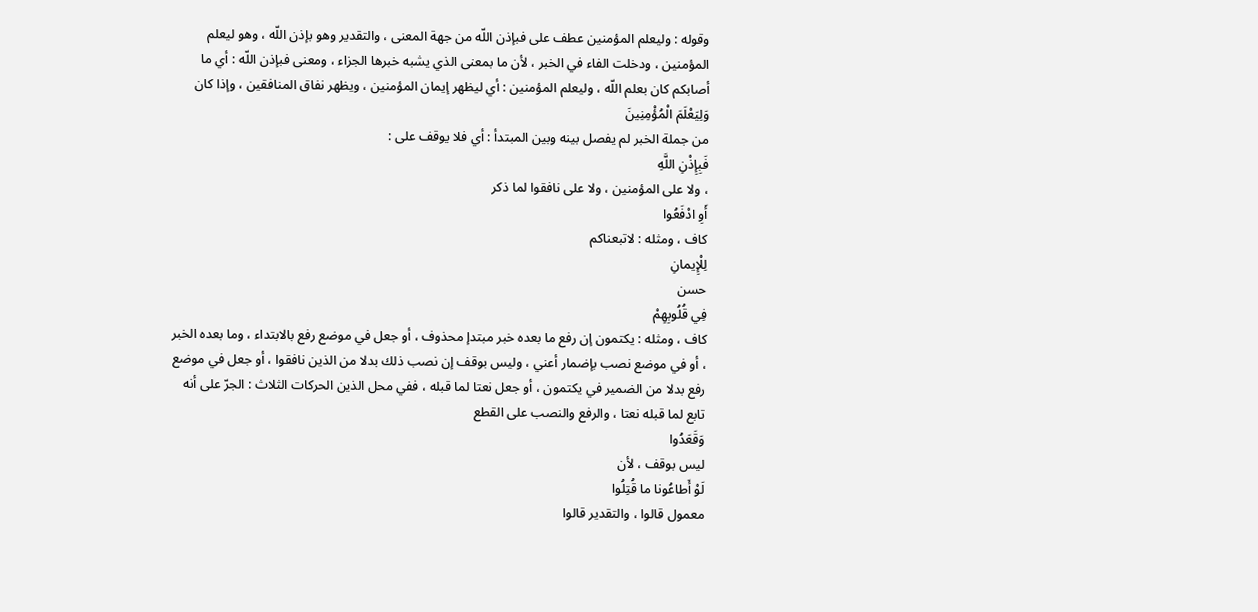وقوله : وليعلم المؤمنين عطف على فبإذن اللّه من جهة المعنى ، والتقدير وهو بإذن اللّه ، وهو ليعلم المؤمنين ، ودخلت الفاء في الخبر ، لأن ما بمعنى الذي يشبه خبرها الجزاء ، ومعنى فبإذن اللّه : أي ما أصابكم كان بعلم اللّه ، وليعلم المؤمنين : أي ليظهر إيمان المؤمنين ، ويظهر نفاق المنافقين ، وإذا كان
وَلِيَعْلَمَ الْمُؤْمِنِينَ
من جملة الخبر لم يفصل بينه وبين المبتدأ : أي فلا يوقف على :
فَبِإِذْنِ اللَّهِ
، ولا على المؤمنين ، ولا على نافقوا لما ذكر
أَوِ ادْفَعُوا
كاف ، ومثله : لاتبعناكم
لِلْإِيمانِ
حسن
فِي قُلُوبِهِمْ
كاف ، ومثله : يكتمون إن رفع ما بعده خبر مبتدإ محذوف ، أو جعل في موضع رفع بالابتداء ، وما بعده الخبر ، أو في موضع نصب بإضمار أعني ، وليس بوقف إن نصب ذلك بدلا من الذين نافقوا ، أو جعل في موضع رفع بدلا من الضمير في يكتمون ، أو جعل نعتا لما قبله ، ففي محل الذين الحركات الثلاث : الجرّ على أنه تابع لما قبله نعتا ، والرفع والنصب على القطع
وَقَعَدُوا
ليس بوقف ، لأن
لَوْ أَطاعُونا ما قُتِلُوا
معمول قالوا ، والتقدير قالوا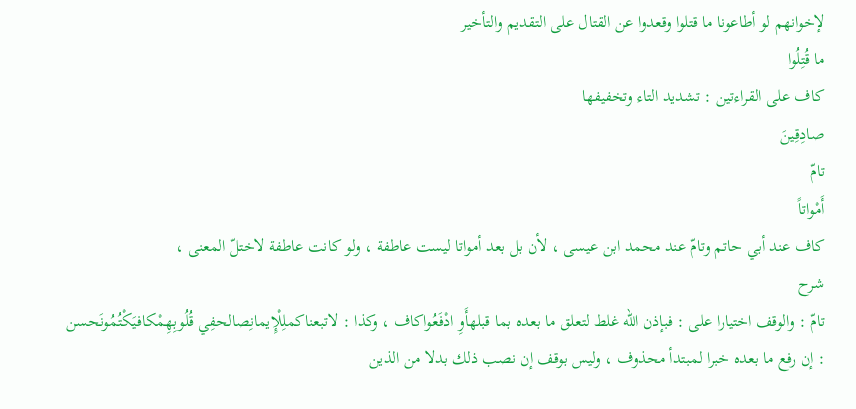لإخوانهم لو أطاعونا ما قتلوا وقعدوا عن القتال على التقديم والتأخير
ما قُتِلُوا
كاف على القراءتين : تشديد التاء وتخفيفها
صادِقِينَ
تامّ
أَمْواتاً
كاف عند أبي حاتم وتامّ عند محمد ابن عيسى ، لأن بل بعد أمواتا ليست عاطفة ، ولو كانت عاطفة لاختلّ المعنى ،
شرح
تامّ : والوقف اختيارا على : فبإذن اللّه غلط لتعلق ما بعده بما قبلهأَوِ ادْفَعُواكاف ، وكذا : لاتبعناكملِلْإِيمانِصالحفِي قُلُوبِهِمْكافيَكْتُمُونَحسن : إن رفع ما بعده خبرا لمبتدأ محذوف ، وليس بوقف إن نصب ذلك بدلا من الذين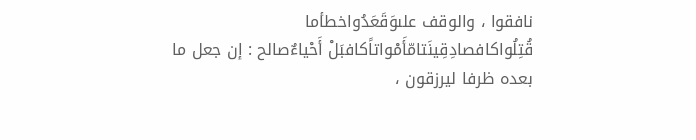نافقوا ، والوقف علىوَقَعَدُواخطأما قُتِلُواكافصادِقِينَتامّأَمْواتاًكافبَلْ أَحْياءٌصالح : إن جعل ما بعده ظرفا ليرزقون ،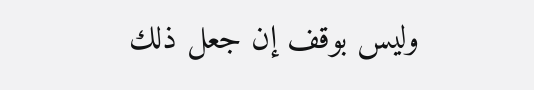وليس بوقف إن جعل ذلك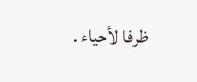ظرفا لأحياء .